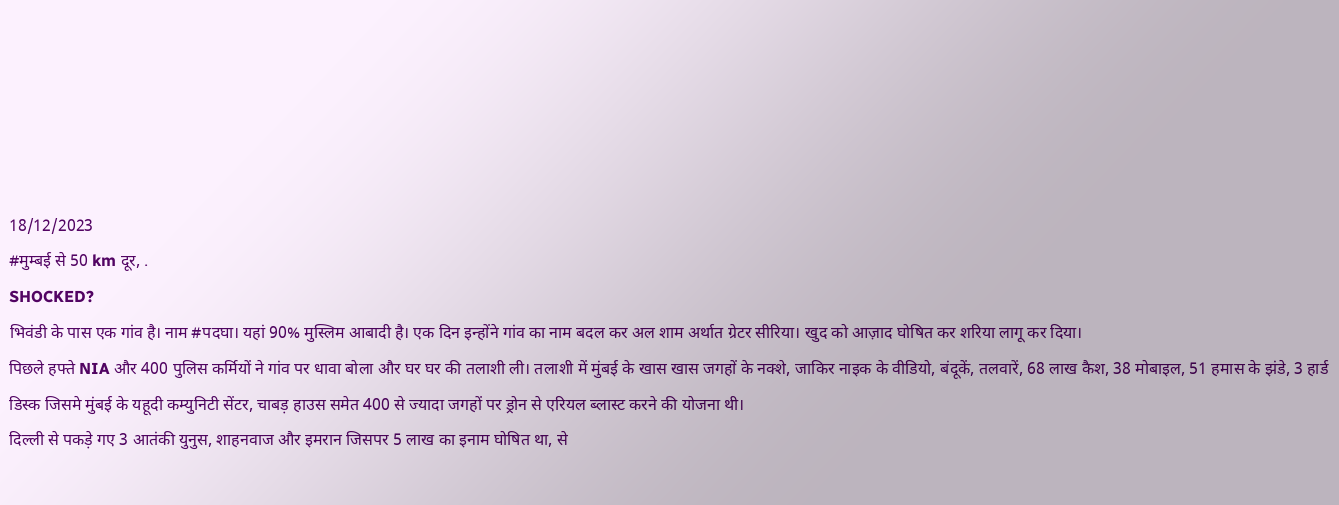18/12/2023
#मुम्बई से 50 km दूर, .
SHOCKED?
भिवंडी के पास एक गांव है। नाम #पदघा। यहां 90% मुस्लिम आबादी है। एक दिन इन्होंने गांव का नाम बदल कर अल शाम अर्थात ग्रेटर सीरिया। खुद को आज़ाद घोषित कर शरिया लागू कर दिया।
पिछले हफ्ते NIA और 400 पुलिस कर्मियों ने गांव पर धावा बोला और घर घर की तलाशी ली। तलाशी में मुंबई के खास खास जगहों के नक्शे, जाकिर नाइक के वीडियो, बंदूकें, तलवारें, 68 लाख कैश, 38 मोबाइल, 51 हमास के झंडे, 3 हार्ड डिस्क जिसमे मुंबई के यहूदी कम्युनिटी सेंटर, चाबड़ हाउस समेत 400 से ज्यादा जगहों पर ड्रोन से एरियल ब्लास्ट करने की योजना थी।
दिल्ली से पकड़े गए 3 आतंकी युनुस, शाहनवाज और इमरान जिसपर 5 लाख का इनाम घोषित था, से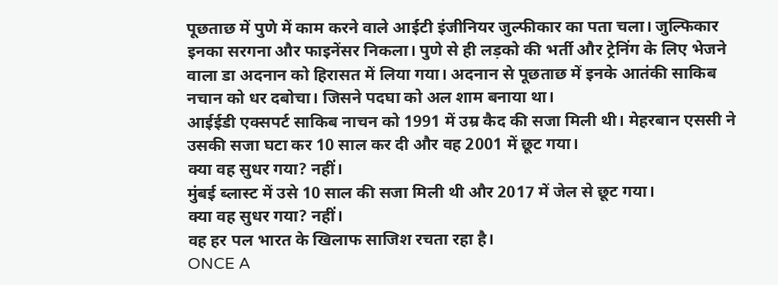पूछताछ में पुणे में काम करने वाले आईटी इंजीनियर जुल्फीकार का पता चला। जुल्फिकार इनका सरगना और फाइनेंसर निकला। पुणे से ही लड़को की भर्ती और ट्रेनिंग के लिए भेजने वाला डा अदनान को हिरासत में लिया गया। अदनान से पूछताछ में इनके आतंकी साकिब नचान को धर दबोचा। जिसने पदघा को अल शाम बनाया था।
आईईडी एक्सपर्ट साकिब नाचन को 1991 में उम्र कैद की सजा मिली थी। मेहरबान एससी ने उसकी सजा घटा कर 10 साल कर दी और वह 2001 में छूट गया।
क्या वह सुधर गया? नहीं।
मुंबई ब्लास्ट में उसे 10 साल की सजा मिली थी और 2017 में जेल से छूट गया।
क्या वह सुधर गया? नहीं।
वह हर पल भारत के खिलाफ साजिश रचता रहा है।
ONCE A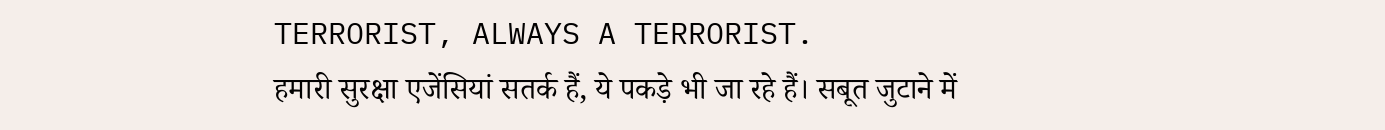TERRORIST, ALWAYS A TERRORIST.
हमारी सुरक्षा एजेंसियां सतर्क हैं, ये पकड़े भी जा रहे हैं। सबूत जुटाने में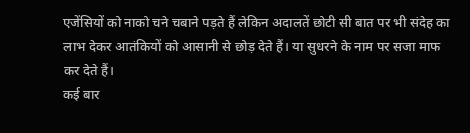एजेंसियों को नाको चने चबाने पड़ते हैं लेकिन अदालतें छोटी सी बात पर भी संदेह का लाभ देकर आतंकियों को आसानी से छोड़ देते हैं। या सुधरने के नाम पर सजा माफ कर देते हैं।
कई बार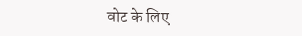वोट के लिए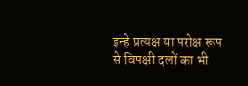इन्हे प्रत्यक्ष या परोक्ष रूप से विपक्षी दलों का भी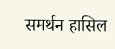समर्थन हासिल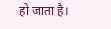हो जाता है।